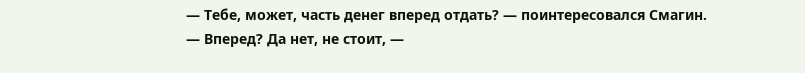— Тебе, может, часть денег вперед отдать? — поинтересовался Смагин.
— Вперед? Да нет, не стоит, —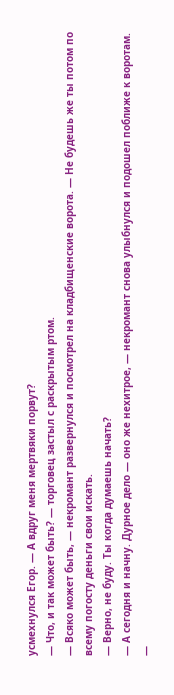усмехнулся Егор. — А вдруг меня мертвяки порвут?
— Что, и так может быть? — торговец застыл с раскрытым ртом.
— Всяко может быть, — некромант развернулся и посмотрел на кладбищенские ворота. — Не будешь же ты потом по всему погосту деньги свои искать.
— Верно, не буду. Ты когда думаешь начать?
— А сегодня и начну. Дурное дело — оно же нехитрое, — некромант снова улыбнулся и подошел поближе к воротам.
—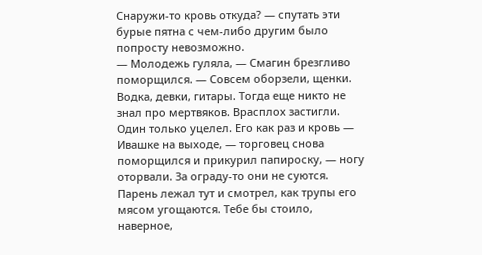Снаружи-то кровь откуда? — спутать эти бурые пятна с чем-либо другим было попросту невозможно.
— Молодежь гуляла, — Смагин брезгливо поморщился. — Совсем оборзели, щенки. Водка, девки, гитары. Тогда еще никто не знал про мертвяков. Врасплох застигли. Один только уцелел. Его как раз и кровь — Ивашке на выходе, — торговец снова поморщился и прикурил папироску, — ногу оторвали. За ограду-то они не суются. Парень лежал тут и смотрел, как трупы его мясом угощаются. Тебе бы стоило, наверное,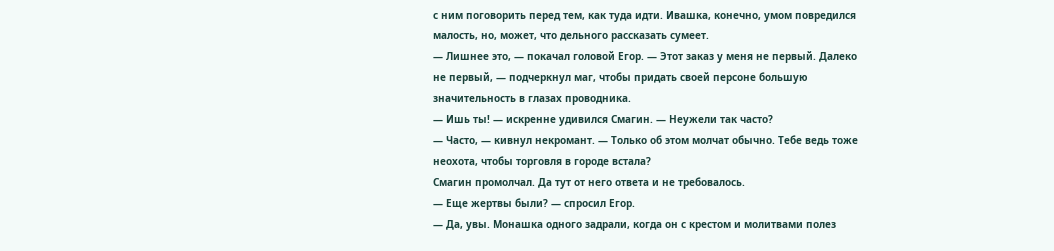с ним поговорить перед тем, как туда идти. Ивашка, конечно, умом повредился малость, но, может, что дельного рассказать сумеет.
— Лишнее это, — покачал головой Егор. — Этот заказ у меня не первый. Далеко не первый, — подчеркнул маг, чтобы придать своей персоне большую значительность в глазах проводника.
— Ишь ты! — искренне удивился Смагин. — Неужели так часто?
— Часто, — кивнул некромант. — Только об этом молчат обычно. Тебе ведь тоже неохота, чтобы торговля в городе встала?
Смагин промолчал. Да тут от него ответа и не требовалось.
— Еще жертвы были? — спросил Егор.
— Да, увы. Монашка одного задрали, когда он с крестом и молитвами полез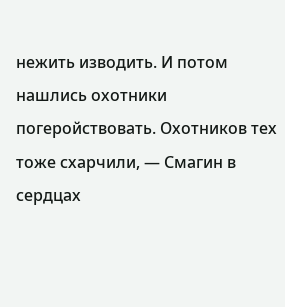нежить изводить. И потом нашлись охотники погеройствовать. Охотников тех тоже схарчили, — Смагин в сердцах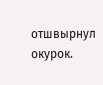отшвырнул окурок.